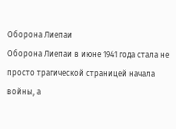Оборона Лиепаи
Оборона Лиепаи в июне 1941 года стала не просто трагической страницей начала войны, а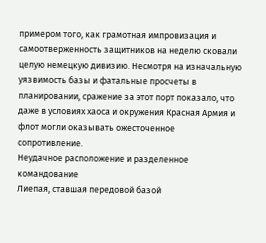примером того, как грамотная импровизация и самоотверженность защитников на неделю сковали целую немецкую дивизию. Несмотря на изначальную уязвимость базы и фатальные просчеты в планировании, сражение за этот порт показало, что даже в условиях хаоса и окружения Красная Армия и флот могли оказывать ожесточенное сопротивление.
Неудачное расположение и разделенное командование
Лиепая, ставшая передовой базой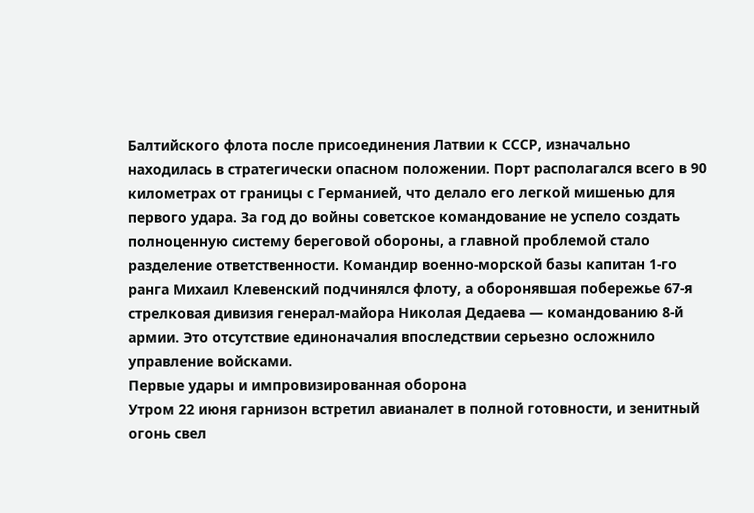Балтийского флота после присоединения Латвии к СССР, изначально находилась в стратегически опасном положении. Порт располагался всего в 90 километрах от границы с Германией, что делало его легкой мишенью для первого удара. За год до войны советское командование не успело создать полноценную систему береговой обороны, а главной проблемой стало разделение ответственности. Командир военно-морской базы капитан 1-го ранга Михаил Клевенский подчинялся флоту, а оборонявшая побережье 67-я стрелковая дивизия генерал-майора Николая Дедаева — командованию 8-й армии. Это отсутствие единоначалия впоследствии серьезно осложнило управление войсками.
Первые удары и импровизированная оборона
Утром 22 июня гарнизон встретил авианалет в полной готовности, и зенитный огонь свел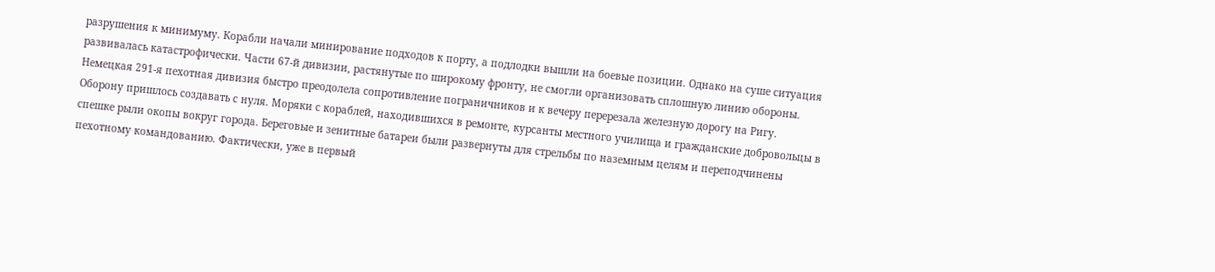разрушения к минимуму. Корабли начали минирование подходов к порту, а подлодки вышли на боевые позиции. Однако на суше ситуация развивалась катастрофически. Части 67-й дивизии, растянутые по широкому фронту, не смогли организовать сплошную линию обороны. Немецкая 291-я пехотная дивизия быстро преодолела сопротивление пограничников и к вечеру перерезала железную дорогу на Ригу.
Оборону пришлось создавать с нуля. Моряки с кораблей, находившихся в ремонте, курсанты местного училища и гражданские добровольцы в спешке рыли окопы вокруг города. Береговые и зенитные батареи были развернуты для стрельбы по наземным целям и переподчинены пехотному командованию. Фактически, уже в первый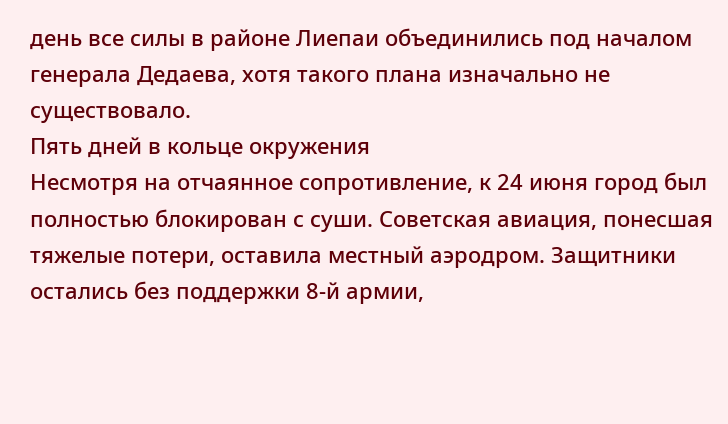день все силы в районе Лиепаи объединились под началом генерала Дедаева, хотя такого плана изначально не существовало.
Пять дней в кольце окружения
Несмотря на отчаянное сопротивление, к 24 июня город был полностью блокирован с суши. Советская авиация, понесшая тяжелые потери, оставила местный аэродром. Защитники остались без поддержки 8-й армии,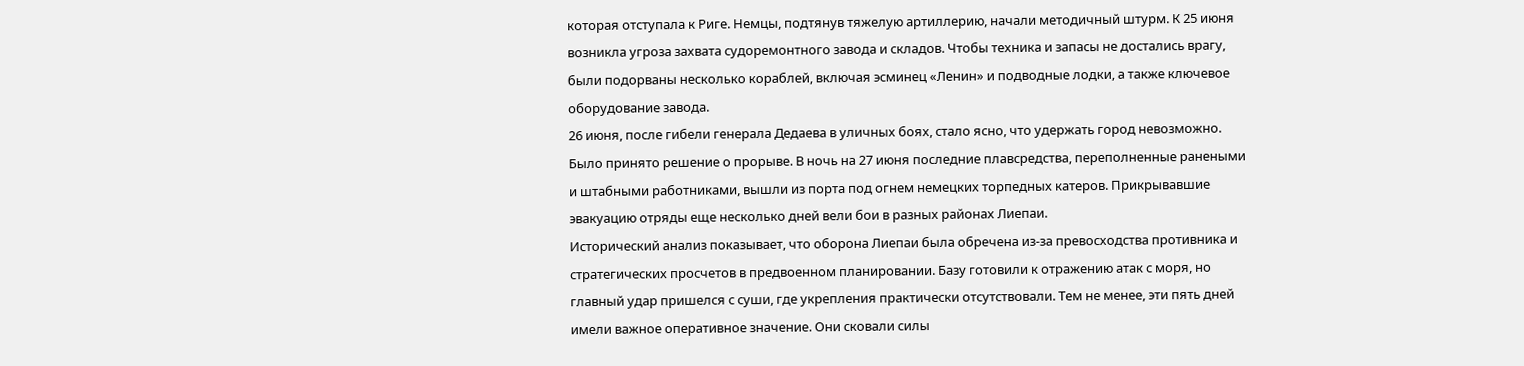которая отступала к Риге. Немцы, подтянув тяжелую артиллерию, начали методичный штурм. К 25 июня возникла угроза захвата судоремонтного завода и складов. Чтобы техника и запасы не достались врагу, были подорваны несколько кораблей, включая эсминец «Ленин» и подводные лодки, а также ключевое оборудование завода.
26 июня, после гибели генерала Дедаева в уличных боях, стало ясно, что удержать город невозможно. Было принято решение о прорыве. В ночь на 27 июня последние плавсредства, переполненные ранеными и штабными работниками, вышли из порта под огнем немецких торпедных катеров. Прикрывавшие эвакуацию отряды еще несколько дней вели бои в разных районах Лиепаи.
Исторический анализ показывает, что оборона Лиепаи была обречена из-за превосходства противника и стратегических просчетов в предвоенном планировании. Базу готовили к отражению атак с моря, но главный удар пришелся с суши, где укрепления практически отсутствовали. Тем не менее, эти пять дней имели важное оперативное значение. Они сковали силы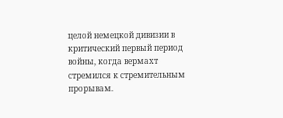целой немецкой дивизии в критический первый период войны, когда вермахт стремился к стремительным прорывам.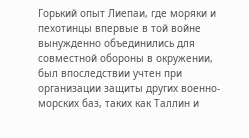Горький опыт Лиепаи, где моряки и пехотинцы впервые в той войне вынужденно объединились для совместной обороны в окружении, был впоследствии учтен при организации защиты других военно-морских баз, таких как Таллин и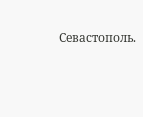Севастополь.